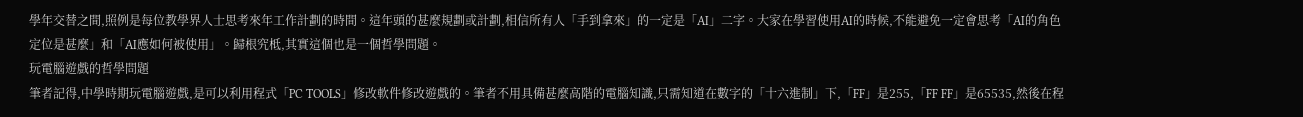學年交替之間,照例是每位教學界人士思考來年工作計劃的時間。這年頭的甚麼規劃或計劃,相信所有人「手到拿來」的一定是「AI」二字。大家在學習使用AI的時候,不能避免一定會思考「AI的角色定位是甚麼」和「AI應如何被使用」。歸根究柢,其實這個也是一個哲學問題。
玩電腦遊戲的哲學問題
筆者記得,中學時期玩電腦遊戲,是可以利用程式「PC TOOLS」修改軟件修改遊戲的。筆者不用具備甚麼高階的電腦知識,只需知道在數字的「十六進制」下,「FF」是255,「FF FF」是65535,然後在程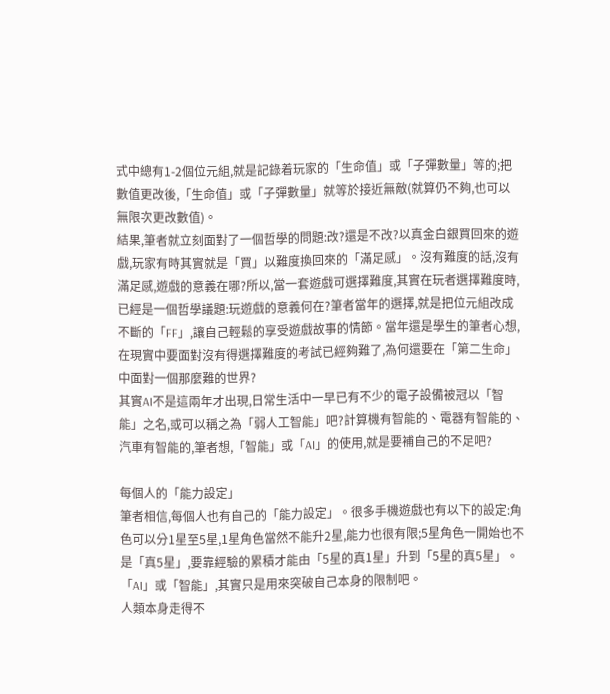式中總有1-2個位元組,就是記錄着玩家的「生命值」或「子彈數量」等的;把數值更改後,「生命值」或「子彈數量」就等於接近無敵(就算仍不夠,也可以無限次更改數值)。
結果,筆者就立刻面對了一個哲學的問題:改?還是不改?以真金白銀買回來的遊戲,玩家有時其實就是「買」以難度換回來的「滿足感」。沒有難度的話,沒有滿足感,遊戲的意義在哪?所以,當一套遊戲可選擇難度,其實在玩者選擇難度時,已經是一個哲學議題:玩遊戲的意義何在?筆者當年的選擇,就是把位元組改成不斷的「FF」,讓自己輕鬆的享受遊戲故事的情節。當年還是學生的筆者心想,在現實中要面對沒有得選擇難度的考試已經夠難了,為何還要在「第二生命」中面對一個那麼難的世界?
其實AI不是這兩年才出現,日常生活中一早已有不少的電子設備被冠以「智能」之名,或可以稱之為「弱人工智能」吧?計算機有智能的、電器有智能的、汽車有智能的,筆者想,「智能」或「AI」的使用,就是要補自己的不足吧?

每個人的「能力設定」
筆者相信,每個人也有自己的「能力設定」。很多手機遊戲也有以下的設定:角色可以分1星至5星,1星角色當然不能升2星,能力也很有限;5星角色一開始也不是「真5星」,要靠經驗的累積才能由「5星的真1星」升到「5星的真5星」。「AI」或「智能」,其實只是用來突破自己本身的限制吧。
人類本身走得不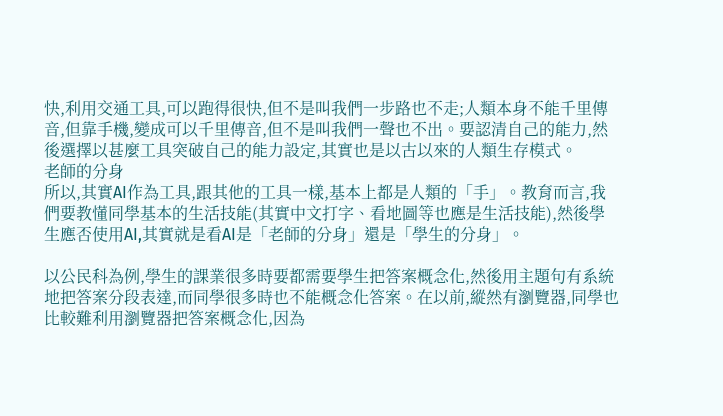快,利用交通工具,可以跑得很快,但不是叫我們一步路也不走;人類本身不能千里傳音,但靠手機,變成可以千里傳音,但不是叫我們一聲也不出。要認清自己的能力,然後選擇以甚麼工具突破自己的能力設定,其實也是以古以來的人類生存模式。
老師的分身
所以,其實AI作為工具,跟其他的工具一樣,基本上都是人類的「手」。教育而言,我們要教懂同學基本的生活技能(其實中文打字、看地圖等也應是生活技能),然後學生應否使用AI,其實就是看AI是「老師的分身」還是「學生的分身」。

以公民科為例,學生的課業很多時要都需要學生把答案概念化,然後用主題句有系統地把答案分段表達,而同學很多時也不能概念化答案。在以前,縱然有瀏覽器,同學也比較難利用瀏覽器把答案概念化,因為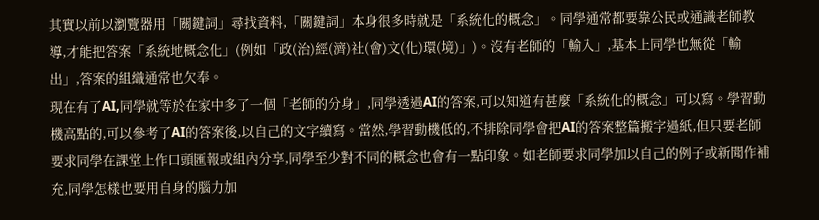其實以前以瀏覽器用「關鍵詞」尋找資料,「關鍵詞」本身很多時就是「系統化的概念」。同學通常都要靠公民或通識老師教導,才能把答案「系統地概念化」(例如「政(治)經(濟)社(會)文(化)環(境)」)。沒有老師的「輸入」,基本上同學也無從「輸出」,答案的組織通常也欠奉。
現在有了AI,同學就等於在家中多了一個「老師的分身」,同學透過AI的答案,可以知道有甚麼「系統化的概念」可以寫。學習動機高點的,可以參考了AI的答案後,以自己的文字續寫。當然,學習動機低的,不排除同學會把AI的答案整篇搬字過紙,但只要老師要求同學在課堂上作口頭匯報或組內分享,同學至少對不同的概念也會有一點印象。如老師要求同學加以自己的例子或新聞作補充,同學怎樣也要用自身的腦力加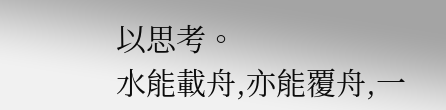以思考。
水能載舟,亦能覆舟,一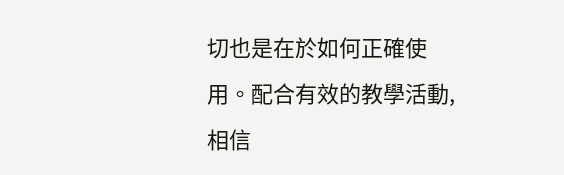切也是在於如何正確使用。配合有效的教學活動,相信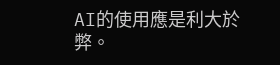AI的使用應是利大於弊。